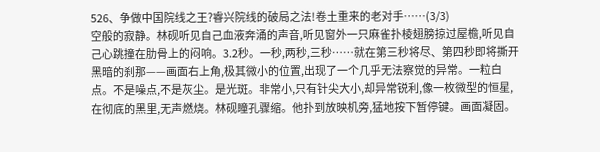526、争做中国院线之王?睿兴院线的破局之法!卷土重来的老对手……(3/3)
空般的寂静。林砚听见自己血液奔涌的声音,听见窗外一只麻雀扑棱翅膀掠过屋檐,听见自己心跳撞在肋骨上的闷响。3.2秒。一秒,两秒,三秒……就在第三秒将尽、第四秒即将撕开黑暗的刹那——画面右上角,极其微小的位置,出现了一个几乎无法察觉的异常。一粒白点。不是噪点,不是灰尘。是光斑。非常小,只有针尖大小,却异常锐利,像一枚微型的恒星,在彻底的黑里,无声燃烧。林砚瞳孔骤缩。他扑到放映机旁,猛地按下暂停键。画面凝固。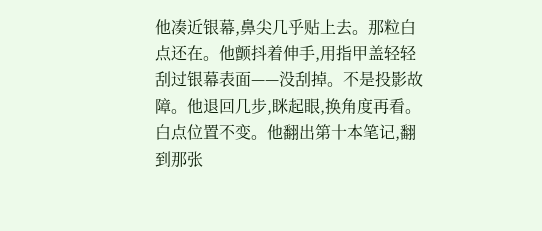他凑近银幕,鼻尖几乎贴上去。那粒白点还在。他颤抖着伸手,用指甲盖轻轻刮过银幕表面——没刮掉。不是投影故障。他退回几步,眯起眼,换角度再看。白点位置不变。他翻出第十本笔记,翻到那张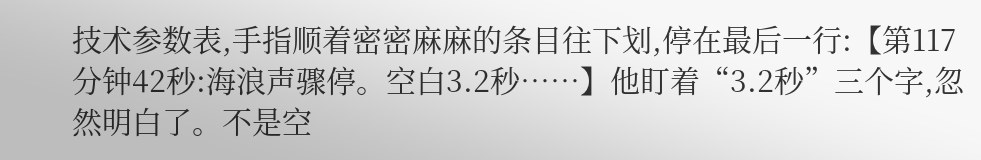技术参数表,手指顺着密密麻麻的条目往下划,停在最后一行:【第117分钟42秒:海浪声骤停。空白3.2秒……】他盯着“3.2秒”三个字,忽然明白了。不是空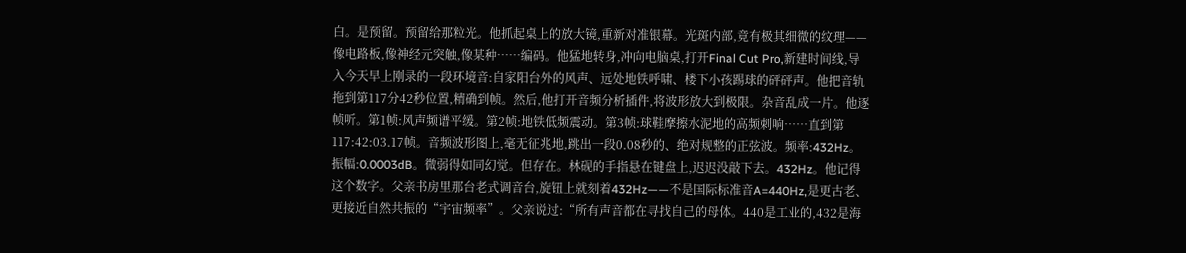白。是预留。预留给那粒光。他抓起桌上的放大镜,重新对准银幕。光斑内部,竟有极其细微的纹理——像电路板,像神经元突触,像某种……编码。他猛地转身,冲向电脑桌,打开Final Cut Pro,新建时间线,导入今天早上刚录的一段环境音:自家阳台外的风声、远处地铁呼啸、楼下小孩踢球的砰砰声。他把音轨拖到第117分42秒位置,精确到帧。然后,他打开音频分析插件,将波形放大到极限。杂音乱成一片。他逐帧听。第1帧:风声频谱平缓。第2帧:地铁低频震动。第3帧:球鞋摩擦水泥地的高频刺响……直到第117:42:03.17帧。音频波形图上,毫无征兆地,跳出一段0.08秒的、绝对规整的正弦波。频率:432Hz。振幅:0.0003dB。微弱得如同幻觉。但存在。林砚的手指悬在键盘上,迟迟没敲下去。432Hz。他记得这个数字。父亲书房里那台老式调音台,旋钮上就刻着432Hz——不是国际标准音A=440Hz,是更古老、更接近自然共振的“宇宙频率”。父亲说过:“所有声音都在寻找自己的母体。440是工业的,432是海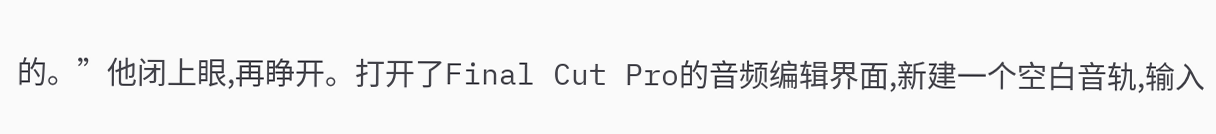的。”他闭上眼,再睁开。打开了Final Cut Pro的音频编辑界面,新建一个空白音轨,输入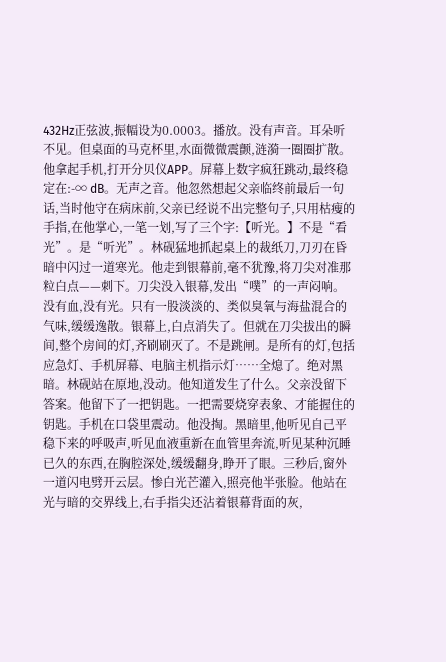432Hz正弦波,振幅设为0.0003。播放。没有声音。耳朵听不见。但桌面的马克杯里,水面微微震颤,涟漪一圈圈扩散。他拿起手机,打开分贝仪APP。屏幕上数字疯狂跳动,最终稳定在:-∞ dB。无声之音。他忽然想起父亲临终前最后一句话,当时他守在病床前,父亲已经说不出完整句子,只用枯瘦的手指,在他掌心,一笔一划,写了三个字:【听光。】不是“看光”。是“听光”。林砚猛地抓起桌上的裁纸刀,刀刃在昏暗中闪过一道寒光。他走到银幕前,毫不犹豫,将刀尖对准那粒白点——刺下。刀尖没入银幕,发出“噗”的一声闷响。没有血,没有光。只有一股淡淡的、类似臭氧与海盐混合的气味,缓缓逸散。银幕上,白点消失了。但就在刀尖拔出的瞬间,整个房间的灯,齐刷刷灭了。不是跳闸。是所有的灯,包括应急灯、手机屏幕、电脑主机指示灯……全熄了。绝对黑暗。林砚站在原地,没动。他知道发生了什么。父亲没留下答案。他留下了一把钥匙。一把需要烧穿表象、才能握住的钥匙。手机在口袋里震动。他没掏。黑暗里,他听见自己平稳下来的呼吸声,听见血液重新在血管里奔流,听见某种沉睡已久的东西,在胸腔深处,缓缓翻身,睁开了眼。三秒后,窗外一道闪电劈开云层。惨白光芒灌入,照亮他半张脸。他站在光与暗的交界线上,右手指尖还沾着银幕背面的灰,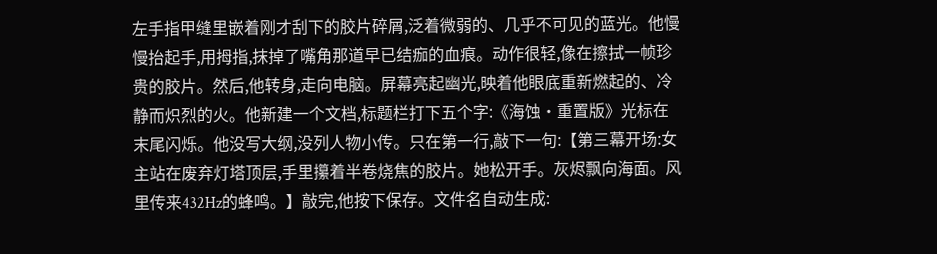左手指甲缝里嵌着刚才刮下的胶片碎屑,泛着微弱的、几乎不可见的蓝光。他慢慢抬起手,用拇指,抹掉了嘴角那道早已结痂的血痕。动作很轻,像在擦拭一帧珍贵的胶片。然后,他转身,走向电脑。屏幕亮起幽光,映着他眼底重新燃起的、冷静而炽烈的火。他新建一个文档,标题栏打下五个字:《海蚀·重置版》光标在末尾闪烁。他没写大纲,没列人物小传。只在第一行,敲下一句:【第三幕开场:女主站在废弃灯塔顶层,手里攥着半卷烧焦的胶片。她松开手。灰烬飘向海面。风里传来432Hz的蜂鸣。】敲完,他按下保存。文件名自动生成: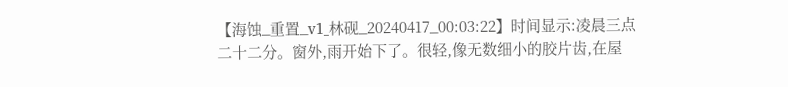【海蚀_重置_v1_林砚_20240417_00:03:22】时间显示:凌晨三点二十二分。窗外,雨开始下了。很轻,像无数细小的胶片齿,在屋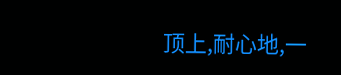顶上,耐心地,一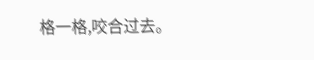格一格,咬合过去。